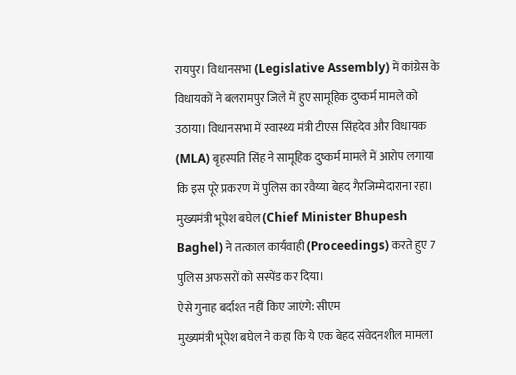रायपुर। विधानसभा (Legislative Assembly) में कांग्रेस के विधायकों ने बलरामपुर जिले में हुए सामूहिक दुष्कर्म मामले को उठाया। विधानसभा में स्वास्थ्य मंत्री टीएस सिंहदेव और विधायक (MLA) बृहस्पति सिंह ने सामूहिक दुष्कर्म मामले में आरोप लगाया कि इस पूरे प्रकरण में पुलिस का रवैय्या बेहद गैरजिम्मेदाराना रहा। मुख्यमंत्री भूपेश बघेल (Chief Minister Bhupesh Baghel) ने तत्काल कार्यवाही (Proceedings) करते हुए 7 पुलिस अफसरों को सस्पेंड कर दिया।
ऐसे गुनाह बर्दाश्त नहीं किए जाएंगे: सीएम
मुख्यमंत्री भूपेश बघेल ने कहा कि ये एक बेहद संवेदनशील मामला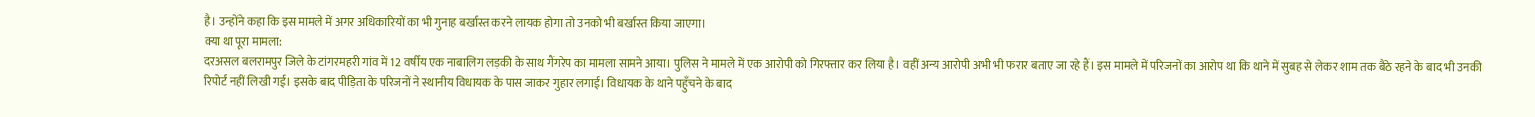है। उन्होंने कहा कि इस मामले में अगर अधिकारियों का भी गुनाह बर्खास्त करने लायक होगा तो उनको भी बर्खास्त किया जाएगा।
क्या था पूरा मामला:
दरअसल बलरामपुर जिले के टांगरमहरी गांव में 12 वर्षीय एक नाबालिग लड़की के साथ गैंगरेप का मामला सामने आया। पुलिस ने मामले में एक आरोपी को गिरफ्तार कर लिया है। वहीं अन्य आरोपी अभी भी फरार बताए जा रहे हैं। इस मामले में परिजनों का आरोप था कि थाने में सुबह से लेकर शाम तक बैठे रहने के बाद भी उनकी रिपोर्टं नहीं लिखी गई। इसके बाद पीड़िता के परिजनों ने स्थानीय विधायक के पास जाकर गुहार लगाई। विधायक के थाने पहुँचने के बाद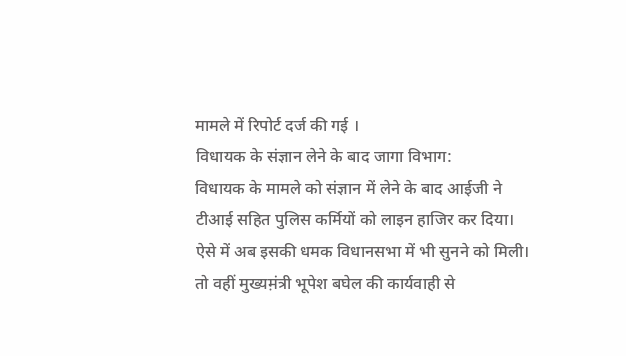मामले में रिपोर्ट दर्ज की गई ।
विधायक के संज्ञान लेने के बाद जागा विभाग:
विधायक के मामले को संज्ञान में लेने के बाद आईजी ने टीआई सहित पुलिस कर्मियों को लाइन हाजिर कर दिया। ऐसे में अब इसकी धमक विधानसभा में भी सुनने को मिली। तो वहीं मुख्यम़ंत्री भूपेश बघेल की कार्यवाही से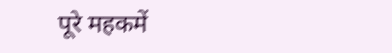पूरे महकमें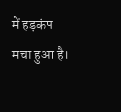में हड़कंप मचा हुआ है।